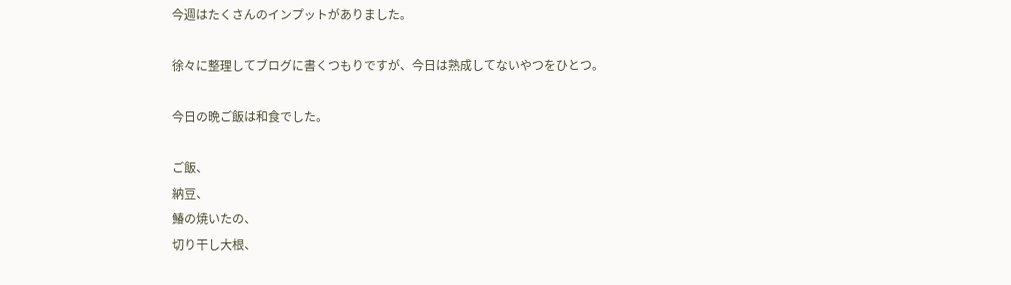今週はたくさんのインプットがありました。

徐々に整理してブログに書くつもりですが、今日は熟成してないやつをひとつ。

今日の晩ご飯は和食でした。

ご飯、
納豆、
鰆の焼いたの、
切り干し大根、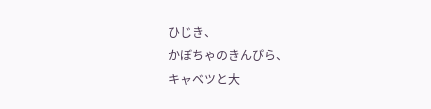ひじき、
かぼちゃのきんぴら、
キャベツと大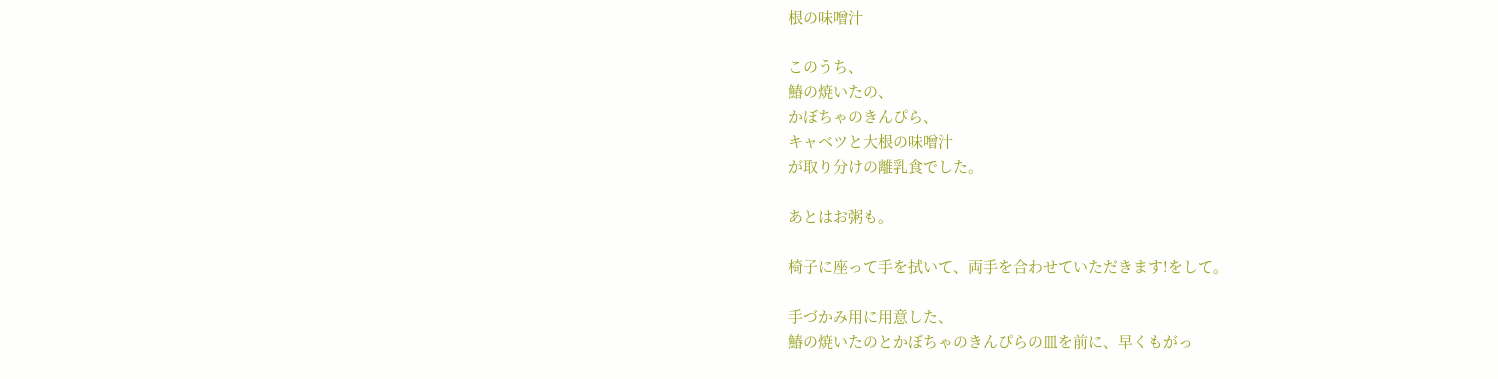根の味噌汁

このうち、
鰆の焼いたの、
かぼちゃのきんぴら、
キャベツと大根の味噌汁
が取り分けの離乳食でした。

あとはお粥も。

椅子に座って手を拭いて、両手を合わせていただきます!をして。

手づかみ用に用意した、
鰆の焼いたのとかぼちゃのきんぴらの皿を前に、早くもがっ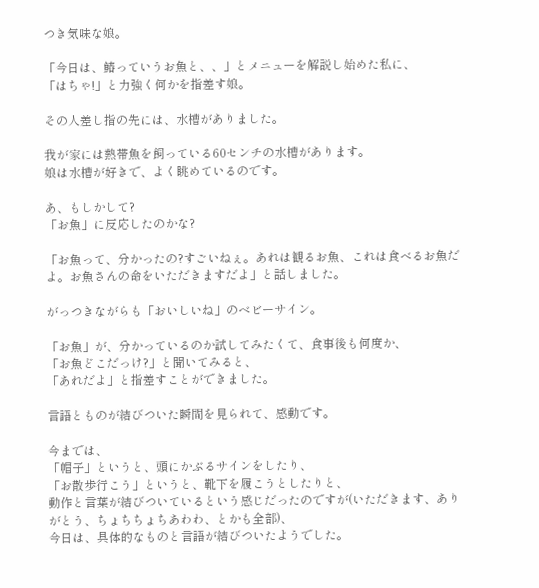つき気味な娘。

「今日は、鰆っていうお魚と、、」とメニューを解説し始めた私に、
「はちゃ!」と力強く何かを指差す娘。

その人差し指の先には、水槽がありました。

我が家には熱帯魚を飼っている60センチの水槽があります。
娘は水槽が好きで、よく眺めているのです。

あ、もしかして?
「お魚」に反応したのかな?

「お魚って、分かったの?すごいねぇ。あれは観るお魚、これは食べるお魚だよ。お魚さんの命をいただきますだよ」と話しました。

がっつきながらも「おいしいね」のベビーサイン。

「お魚」が、分かっているのか試してみたくて、食事後も何度か、
「お魚どこだっけ?」と聞いてみると、
「あれだよ」と指差すことができました。

言語とものが結びついた瞬間を見られて、感動です。

今までは、
「帽子」というと、頭にかぶるサインをしたり、
「お散歩行こう」というと、靴下を履こうとしたりと、
動作と言葉が結びついているという感じだったのですが(いただきます、ありがとう、ちょちちょちあわわ、とかも全部)、
今日は、具体的なものと言語が結びついたようでした。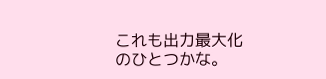これも出力最大化のひとつかな。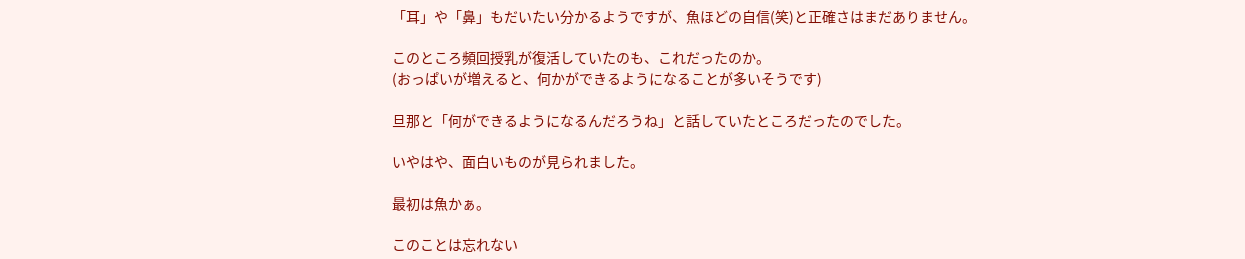「耳」や「鼻」もだいたい分かるようですが、魚ほどの自信(笑)と正確さはまだありません。

このところ頻回授乳が復活していたのも、これだったのか。
(おっぱいが増えると、何かができるようになることが多いそうです)

旦那と「何ができるようになるんだろうね」と話していたところだったのでした。

いやはや、面白いものが見られました。

最初は魚かぁ。

このことは忘れない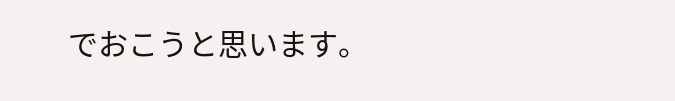でおこうと思います。